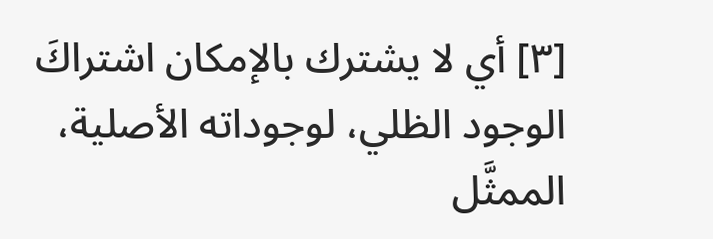[٣] أي لا يشترك بالإمكان اشتراكَ الوجود الظلي، لوجوداته الأصلية، الممثَّل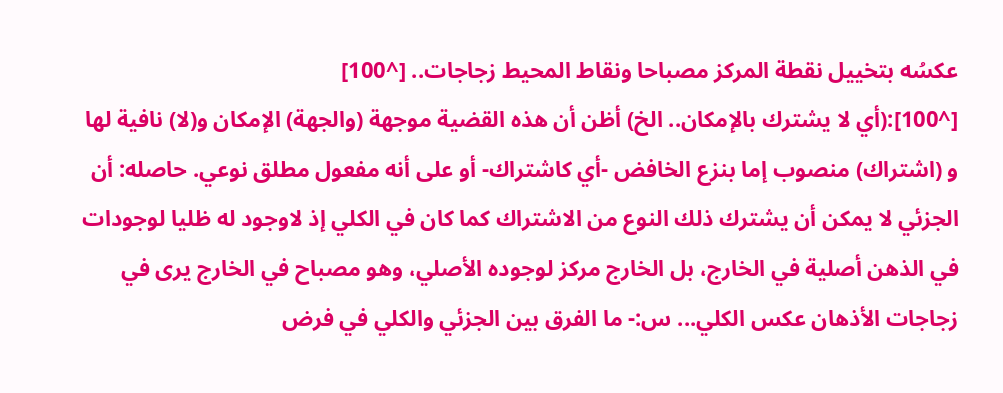عكسُه بتخييل نقطة المركز مصباحا ونقاط المحيط زجاجات.. [^100]
[^100]:(أي لا يشترك بالإمكان.. الخ) أظن أن هذه القضية موجهة (والجهة) الإمكان و(لا) نافية لها و (اشتراك) منصوب إما بنزع الخافض -أي كاشتراك- أو على أنه مفعول مطلق نوعي. حاصله: أن الجزئي لا يمكن أن يشترك ذلك النوع من الاشتراك كما كان في الكلي إذ لاوجود له ظليا لوجودات في الذهن أصلية في الخارج، بل الخارج مركز لوجوده الأصلي، وهو مصباح في الخارج يرى في زجاجات الأذهان عكس الكلي... س:- ما الفرق بين الجزئي والكلي في فرض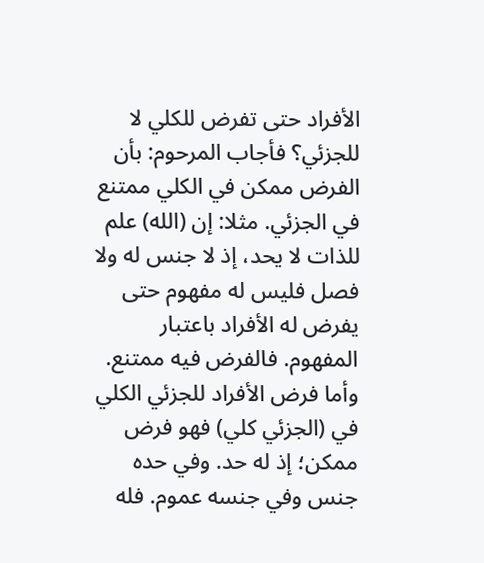الأفراد حتى تفرض للكلي لا للجزئي؟ فأجاب المرحوم: بأن الفرض ممكن في الكلي ممتنع في الجزئي. مثلا: إن (الله) علم للذات لا يحد، إذ لا جنس له ولا فصل فليس له مفهوم حتى يفرض له الأفراد باعتبار المفهوم. فالفرض فيه ممتنع. وأما فرض الأفراد للجزئي الكلي في (الجزئي كلي) فهو فرض ممكن؛ إذ له حد. وفي حده جنس وفي جنسه عموم. فله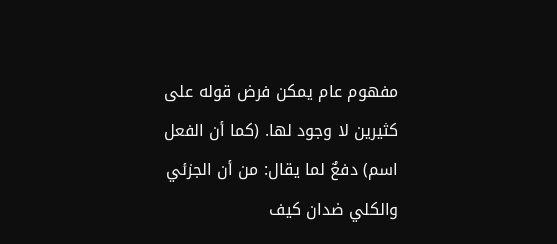مفهوم عام يمكن فرض قوله على كثيرين لا وجود لها. (كما أن الفعل اسم) دفعٌ لما يقال: من أن الجزئي والكلي ضدان كيف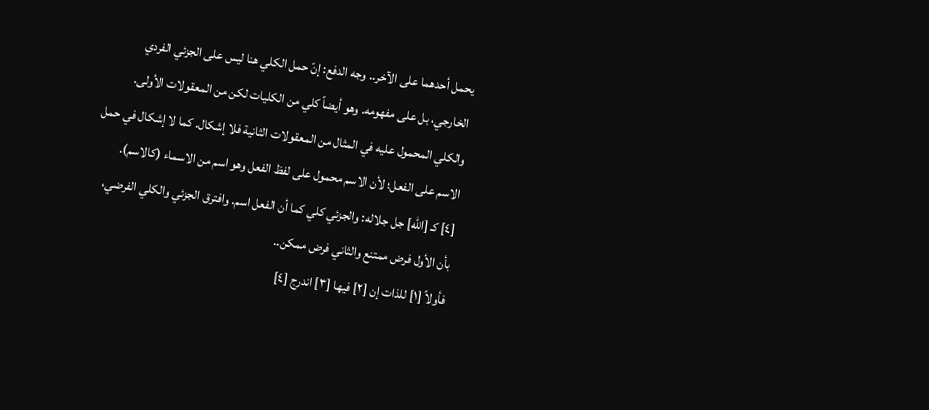يحمل أحدهما على الآخر.. وجه الدفع: إنّ حمل الكلي هنا ليس على الجزئي الفردي الخارجي، بل على مفهومه. وهو أيضاً كلي من الكليات لكن من المعقولات الأولى. والكلي المحمول عليه في المثال من المعقولات الثانية فلا إشكال. كما لا إشكال في حمل الاسم على الفعل؛ لأن الاسم محمول على لفظ الفعل وهو اسم من الاسماء (كالاسم).
[٤] كـ [الله] جل جلاله: والجزئي كلي كما أن الفعل اسم. وافترق الجزئي والكلي الفرضي، بأن الأول فرض ممتنع والثاني فرض ممكن..
فأولاً [١] للذات إن [٢] فيها [٣] اندرج [٤]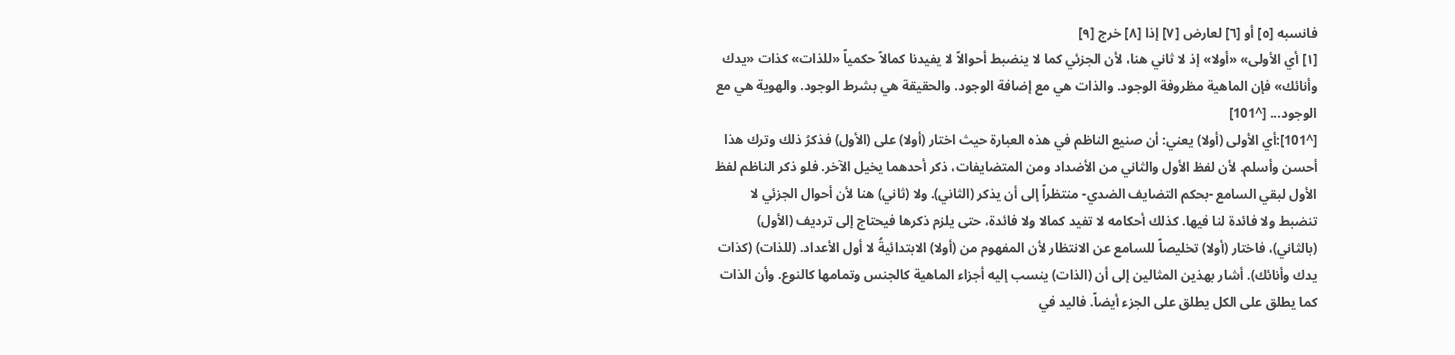فانسبه [٥] أو [٦] لعارض [٧] إذا [٨] خرج [٩]
[١] أي الأولى» «أولا» إذ لا ثاني هنا، لأن الجزئي كما لا ينضبط أحوالاً لا يفيدنا كمالاً حكمياً «للذات» كذات «يدك وأنائك» فإن الماهية مظروفة الوجود. والذات هي مع إضافة الوجود. والحقيقة هي بشرط الوجود. والهوية هي مع الوجود... [^101]
[^101]:أي الأولى (أولا) يعني: أن صنيع الناظم في هذه العبارة حيث اختار (أولا) على (الأول) فذكرُ ذلك وترك هذا أحسن وأسلم. لأن لفظ الأول والثاني من الأضداد ومن المتضايفات، ذكر أحدهما يخيل الآخر. فلو ذكر الناظم لفظ الأول لبقي السامع -بحكم التضايف الضدي- منتظراً إلى أن يذكر (الثاني). ولا (ثاني) هنا لأن أحوال الجزئي لا تنضبط ولا فائدة لنا فيها. كذلك أحكامه لا تفيد كمالا ولا فائدة، حتى يلزم ذكرها فيحتاج إلى ترديف (الأول) (بالثاني)، فاختار (أولا) تخليصاً للسامع عن الانتظار لأن المفهوم من (أولا) الابتدائيةُ لا أول الأعداد. (للذات) (كذات يدك وأنائك). أشار بهذين المثالين إلى أن (الذات) ينسب إليه أجزاء الماهية كالجنس وتمامها كالنوع. وأن الذات كما يطلق على الكل يطلق على الجزء أيضاً. فاليد في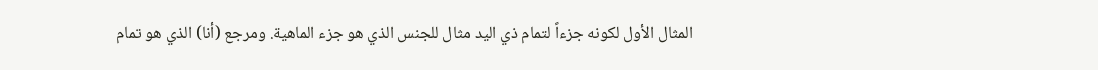المثال الأول لكونه جزءاً لتمام ذي اليد مثال للجنس الذي هو جزء الماهية. ومرجع (أنا) الذي هو تمام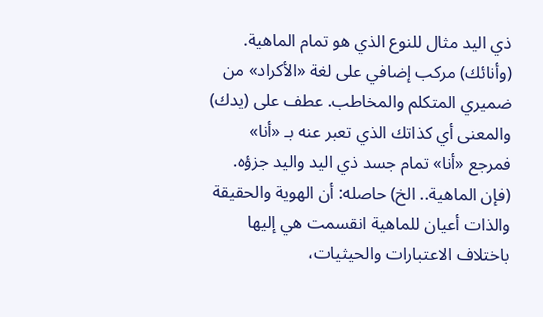ذي اليد مثال للنوع الذي هو تمام الماهية. (وأنائك) مركب إضافي على لغة «الأكراد» من ضميري المتكلم والمخاطب. عطف على (يدك) والمعنى أي كذاتك الذي تعبر عنه بـ «أنا» فمرجع «أنا» تمام جسد ذي اليد واليد جزؤه. (فإن الماهية.. الخ) حاصله: أن الهوية والحقيقة والذات أعيان للماهية انقسمت هي إليها باختلاف الاعتبارات والحيثيات،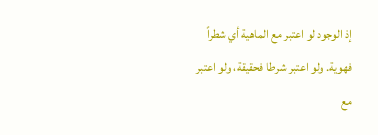إذ الوجود لو اعتبر مع الماهية أي شطراً فهوية. ولو اعتبر شرطا فحقيقة، ولو اعتبر مع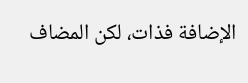الإضافة فذات، لكن المضاف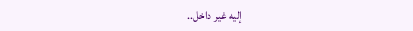إليه غير داخل..